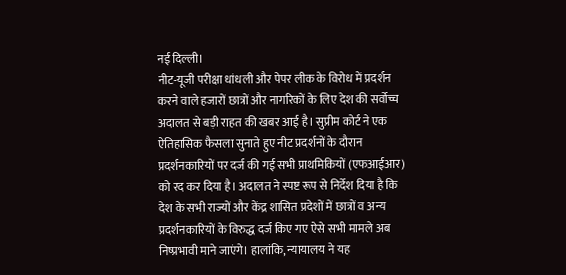नई दिल्ली।
नीट-यूजी परीक्षा धांधली और पेपर लीक के विरोध में प्रदर्शन करने वाले हजारों छात्रों और नागरिकों के लिए देश की सर्वोच्च अदालत से बड़ी राहत की खबर आई है। सुप्रीम कोर्ट ने एक ऐतिहासिक फैसला सुनाते हुए नीट प्रदर्शनों के दौरान प्रदर्शनकारियों पर दर्ज की गई सभी प्राथमिकियों (एफआईआर) को रद कर दिया है। अदालत ने स्पष्ट रूप से निर्देश दिया है कि देश के सभी राज्यों और केंद्र शासित प्रदेशों में छात्रों व अन्य प्रदर्शनकारियों के विरुद्ध दर्ज किए गए ऐसे सभी मामले अब निष्प्रभावी माने जाएंगे। हालांकि, न्यायालय ने यह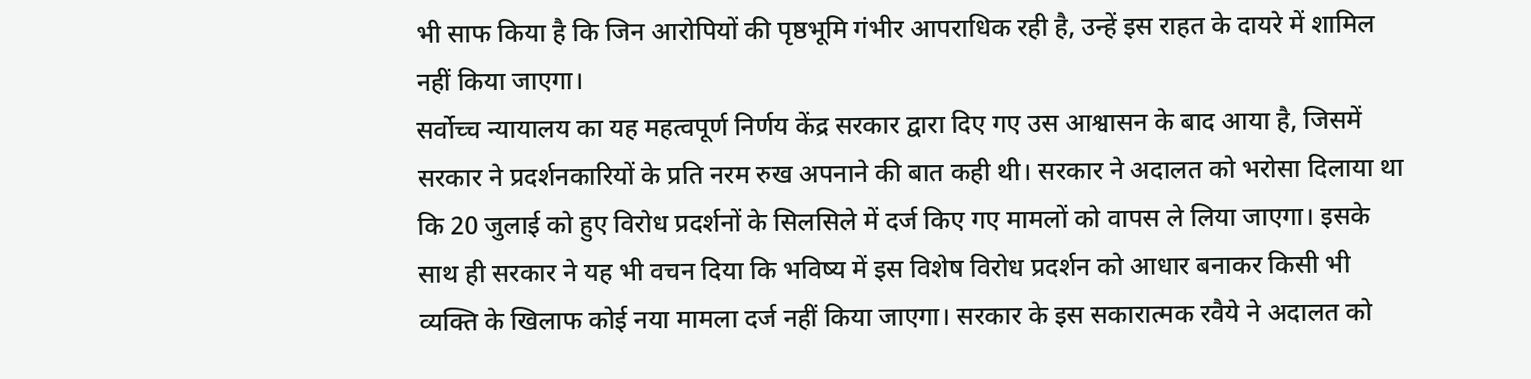भी साफ किया है कि जिन आरोपियों की पृष्ठभूमि गंभीर आपराधिक रही है, उन्हें इस राहत के दायरे में शामिल नहीं किया जाएगा।
सर्वोच्च न्यायालय का यह महत्वपूर्ण निर्णय केंद्र सरकार द्वारा दिए गए उस आश्वासन के बाद आया है, जिसमें सरकार ने प्रदर्शनकारियों के प्रति नरम रुख अपनाने की बात कही थी। सरकार ने अदालत को भरोसा दिलाया था कि 20 जुलाई को हुए विरोध प्रदर्शनों के सिलसिले में दर्ज किए गए मामलों को वापस ले लिया जाएगा। इसके साथ ही सरकार ने यह भी वचन दिया कि भविष्य में इस विशेष विरोध प्रदर्शन को आधार बनाकर किसी भी व्यक्ति के खिलाफ कोई नया मामला दर्ज नहीं किया जाएगा। सरकार के इस सकारात्मक रवैये ने अदालत को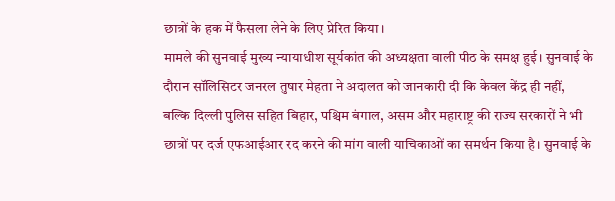छात्रों के हक में फैसला लेने के लिए प्रेरित किया।
मामले की सुनवाई मुख्य न्यायाधीश सूर्यकांत की अध्यक्षता वाली पीठ के समक्ष हुई। सुनवाई के दौरान सॉलिसिटर जनरल तुषार मेहता ने अदालत को जानकारी दी कि केवल केंद्र ही नहीं, बल्कि दिल्ली पुलिस सहित बिहार, पश्चिम बंगाल, असम और महाराष्ट्र की राज्य सरकारों ने भी छात्रों पर दर्ज एफआईआर रद करने की मांग वाली याचिकाओं का समर्थन किया है। सुनवाई के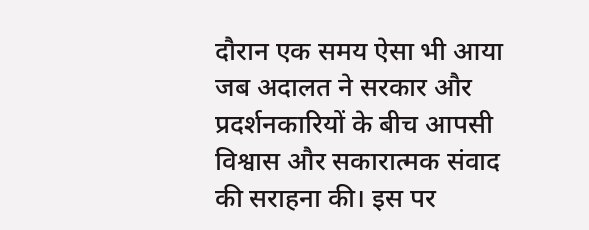दौरान एक समय ऐसा भी आया जब अदालत ने सरकार और प्रदर्शनकारियों के बीच आपसी विश्वास और सकारात्मक संवाद की सराहना की। इस पर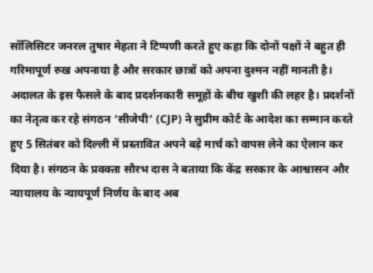सॉलिसिटर जनरल तुषार मेहता ने टिप्पणी करते हुए कहा कि दोनों पक्षों ने बहुत ही गरिमापूर्ण रुख अपनाया है और सरकार छात्रों को अपना दुश्मन नहीं मानती है।
अदालत के इस फैसले के बाद प्रदर्शनकारी समूहों के बीच खुशी की लहर है। प्रदर्शनों का नेतृत्व कर रहे संगठन ‘सीजेपी’ (CJP) ने सुप्रीम कोर्ट के आदेश का सम्मान करते हुए 5 सितंबर को दिल्ली में प्रस्तावित अपने बड़े मार्च को वापस लेने का ऐलान कर दिया है। संगठन के प्रवक्ता सौरभ दास ने बताया कि केंद्र सरकार के आश्वासन और न्यायालय के न्यायपूर्ण निर्णय के बाद अब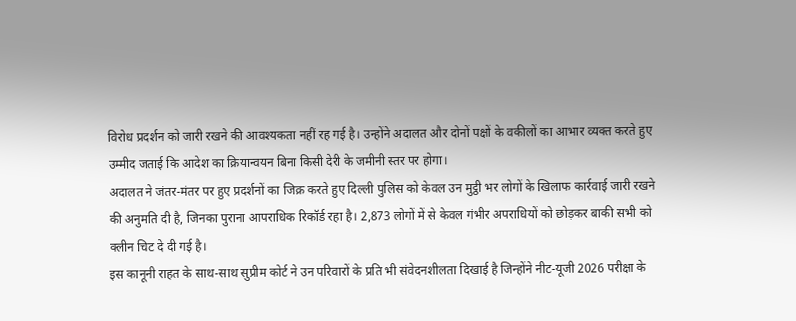विरोध प्रदर्शन को जारी रखने की आवश्यकता नहीं रह गई है। उन्होंने अदालत और दोनों पक्षों के वकीलों का आभार व्यक्त करते हुए उम्मीद जताई कि आदेश का क्रियान्वयन बिना किसी देरी के जमीनी स्तर पर होगा।
अदालत ने जंतर-मंतर पर हुए प्रदर्शनों का जिक्र करते हुए दिल्ली पुलिस को केवल उन मुट्ठी भर लोगों के खिलाफ कार्रवाई जारी रखने की अनुमति दी है, जिनका पुराना आपराधिक रिकॉर्ड रहा है। 2,873 लोगों में से केवल गंभीर अपराधियों को छोड़कर बाकी सभी को क्लीन चिट दे दी गई है।
इस कानूनी राहत के साथ-साथ सुप्रीम कोर्ट ने उन परिवारों के प्रति भी संवेदनशीलता दिखाई है जिन्होंने नीट-यूजी 2026 परीक्षा के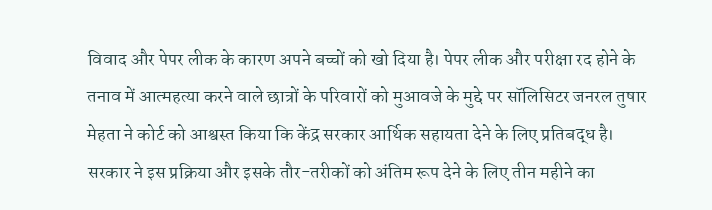विवाद और पेपर लीक के कारण अपने बच्चों को खो दिया है। पेपर लीक और परीक्षा रद होने के तनाव में आत्महत्या करने वाले छात्रों के परिवारों को मुआवजे के मुद्दे पर सॉलिसिटर जनरल तुषार मेहता ने कोर्ट को आश्वस्त किया कि केंद्र सरकार आर्थिक सहायता देने के लिए प्रतिबद्ध है। सरकार ने इस प्रक्रिया और इसके तौर-तरीकों को अंतिम रूप देने के लिए तीन महीने का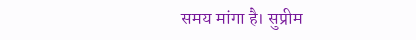समय मांगा है। सुप्रीम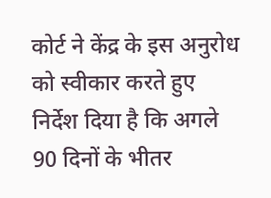कोर्ट ने केंद्र के इस अनुरोध को स्वीकार करते हुए निर्देश दिया है कि अगले 90 दिनों के भीतर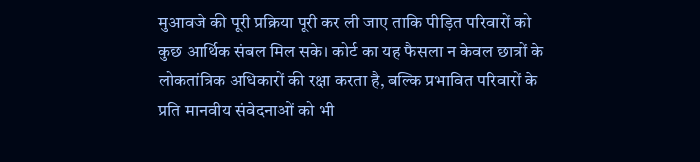मुआवजे की पूरी प्रक्रिया पूरी कर ली जाए ताकि पीड़ित परिवारों को कुछ आर्थिक संबल मिल सके। कोर्ट का यह फैसला न केवल छात्रों के लोकतांत्रिक अधिकारों की रक्षा करता है, बल्कि प्रभावित परिवारों के प्रति मानवीय संवेदनाओं को भी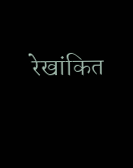रेखांकित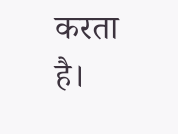करता है।